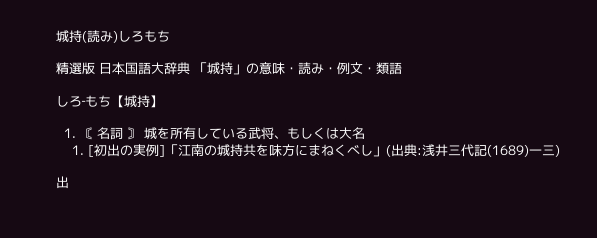城持(読み)しろもち

精選版 日本国語大辞典 「城持」の意味・読み・例文・類語

しろ‐もち【城持】

  1. 〘 名詞 〙 城を所有している武将、もしくは大名
    1. [初出の実例]「江南の城持共を味方にまねくべし」(出典:浅井三代記(1689)一三)

出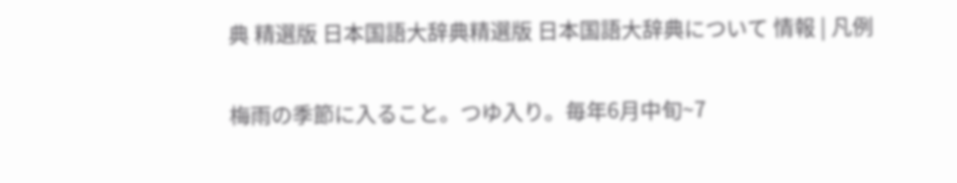典 精選版 日本国語大辞典精選版 日本国語大辞典について 情報 | 凡例

梅雨の季節に入ること。つゆ入り。毎年6月中旬~7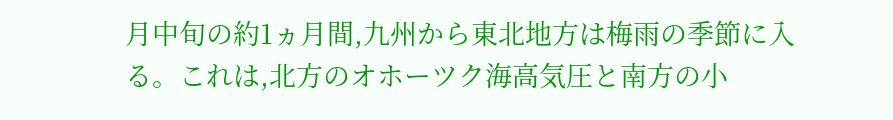月中旬の約1ヵ月間,九州から東北地方は梅雨の季節に入る。これは,北方のオホーツク海高気圧と南方の小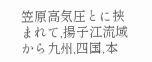笠原高気圧とに挟まれて,揚子江流域から九州,四国,本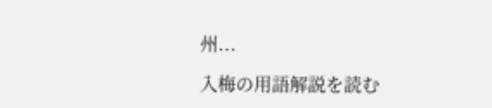州...

入梅の用語解説を読む